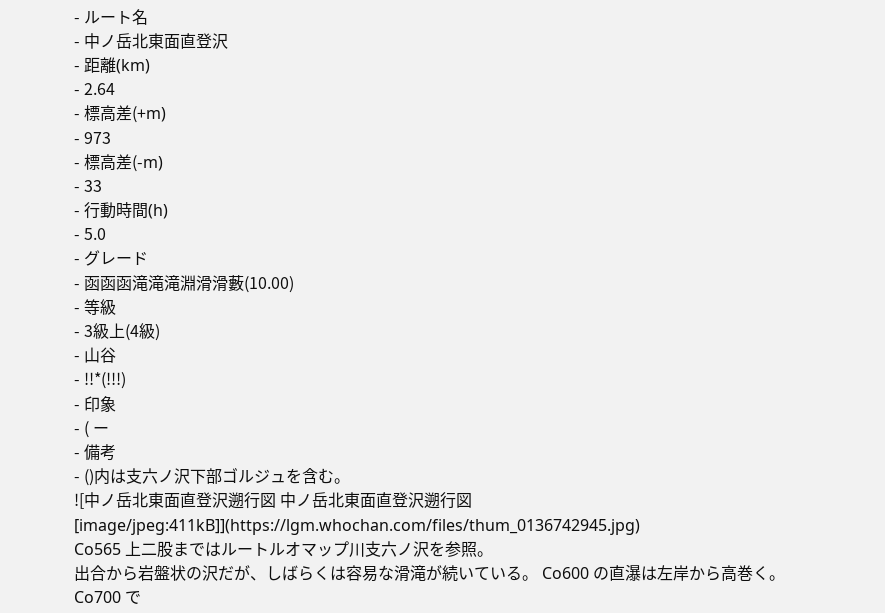- ルート名
- 中ノ岳北東面直登沢
- 距離(km)
- 2.64
- 標高差(+m)
- 973
- 標高差(-m)
- 33
- 行動時間(h)
- 5.0
- グレード
- 函函函滝滝滝淵滑滑藪(10.00)
- 等級
- 3級上(4級)
- 山谷
- !!*(!!!)
- 印象
- ( ー
- 備考
- ()内は支六ノ沢下部ゴルジュを含む。
![中ノ岳北東面直登沢遡行図 中ノ岳北東面直登沢遡行図[image/jpeg:411kB]](https://lgm.whochan.com/files/thum_0136742945.jpg)
Co565 上二股まではルートルオマップ川支六ノ沢を参照。
出合から岩盤状の沢だが、しばらくは容易な滑滝が続いている。 Co600 の直瀑は左岸から高巻く。 Co700 で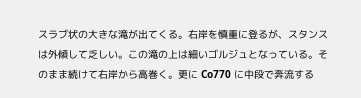スラブ状の大きな滝が出てくる。右岸を慎重に登るが、スタンスは外傾して乏しい。この滝の上は細いゴルジュとなっている。そのまま続けて右岸から高巻く。更に Co770 に中段で奔流する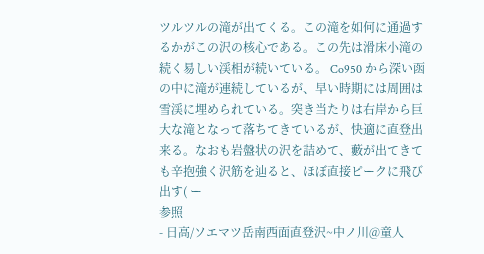ツルツルの滝が出てくる。この滝を如何に通過するかがこの沢の核心である。この先は滑床小滝の続く易しい渓相が続いている。 Co950 から深い函の中に滝が連続しているが、早い時期には周囲は雪渓に埋められている。突き当たりは右岸から巨大な滝となって落ちてきているが、快適に直登出来る。なおも岩盤状の沢を詰めて、藪が出てきても辛抱強く沢筋を辿ると、ほぼ直接ピークに飛び出す( ー
参照
- 日高/ソエマツ岳南西面直登沢~中ノ川@童人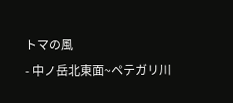トマの風
- 中ノ岳北東面~ペテガリ川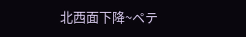北西面下降~ペテ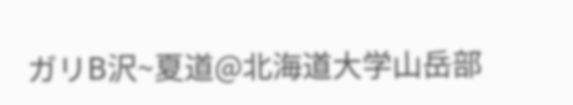ガリB沢~夏道@北海道大学山岳部